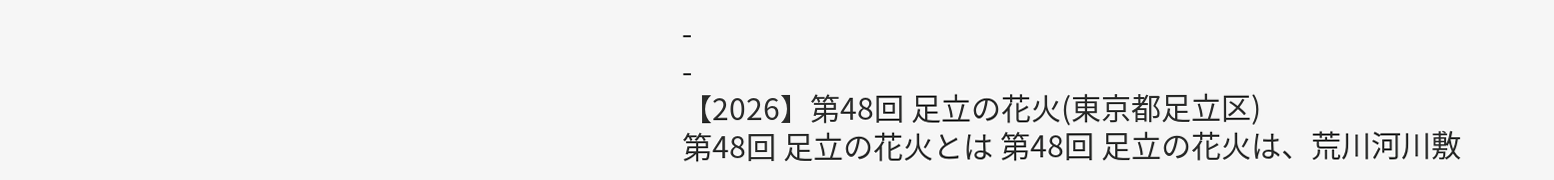-
-
【2026】第48回 足立の花火(東京都足立区)
第48回 足立の花火とは 第48回 足立の花火は、荒川河川敷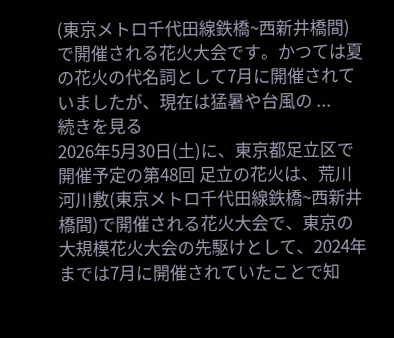(東京メトロ千代田線鉄橋~西新井橋間)で開催される花火大会です。かつては夏の花火の代名詞として7月に開催されていましたが、現在は猛暑や台風の ...
続きを見る
2026年5月30日(土)に、東京都足立区で開催予定の第48回 足立の花火は、荒川河川敷(東京メトロ千代田線鉄橋~西新井橋間)で開催される花火大会で、東京の大規模花火大会の先駆けとして、2024年までは7月に開催されていたことで知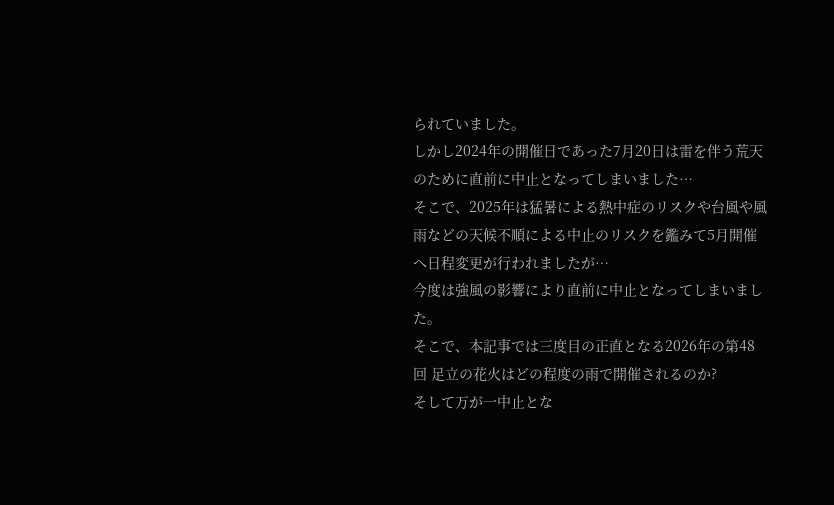られていました。
しかし2024年の開催日であった7月20日は雷を伴う荒天のために直前に中止となってしまいました…
そこで、2025年は猛暑による熱中症のリスクや台風や風雨などの天候不順による中止のリスクを鑑みて5月開催へ日程変更が行われましたが…
今度は強風の影響により直前に中止となってしまいました。
そこで、本記事では三度目の正直となる2026年の第48回 足立の花火はどの程度の雨で開催されるのか?
そして万が一中止とな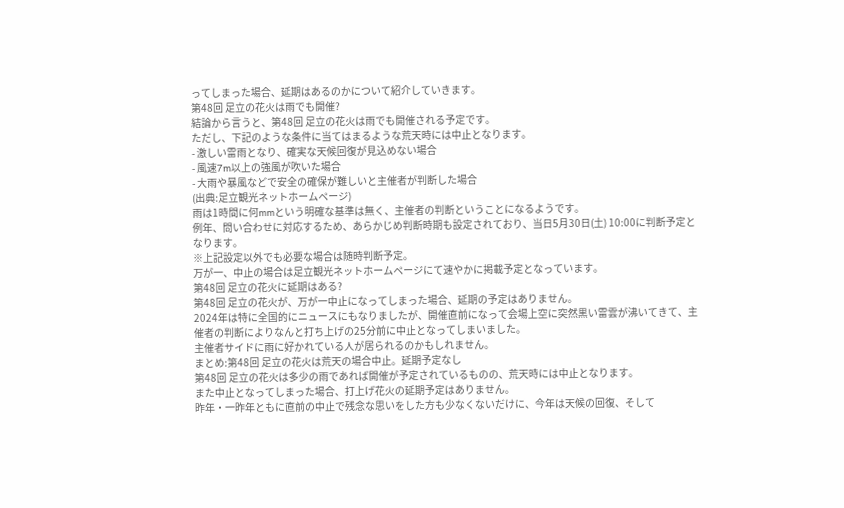ってしまった場合、延期はあるのかについて紹介していきます。
第48回 足立の花火は雨でも開催?
結論から言うと、第48回 足立の花火は雨でも開催される予定です。
ただし、下記のような条件に当てはまるような荒天時には中止となります。
- 激しい雷雨となり、確実な天候回復が見込めない場合
- 風速7m以上の強風が吹いた場合
- 大雨や暴風などで安全の確保が難しいと主催者が判断した場合
(出典:足立観光ネットホームページ)
雨は1時間に何mmという明確な基準は無く、主催者の判断ということになるようです。
例年、問い合わせに対応するため、あらかじめ判断時期も設定されており、当日5月30日(土) 10:00に判断予定となります。
※上記設定以外でも必要な場合は随時判断予定。
万が一、中止の場合は足立観光ネットホームページにて速やかに掲載予定となっています。
第48回 足立の花火に延期はある?
第48回 足立の花火が、万が一中止になってしまった場合、延期の予定はありません。
2024年は特に全国的にニュースにもなりましたが、開催直前になって会場上空に突然黒い雷雲が沸いてきて、主催者の判断によりなんと打ち上げの25分前に中止となってしまいました。
主催者サイドに雨に好かれている人が居られるのかもしれません。
まとめ:第48回 足立の花火は荒天の場合中止。延期予定なし
第48回 足立の花火は多少の雨であれば開催が予定されているものの、荒天時には中止となります。
また中止となってしまった場合、打上げ花火の延期予定はありません。
昨年・一昨年ともに直前の中止で残念な思いをした方も少なくないだけに、今年は天候の回復、そして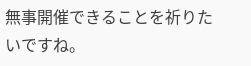無事開催できることを祈りたいですね。